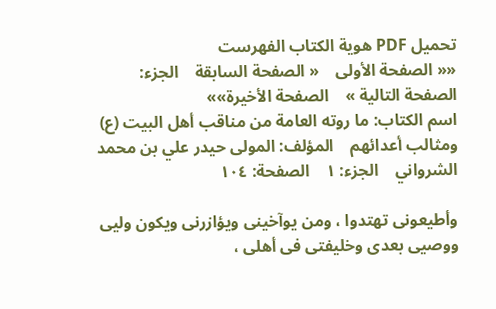تحمیل PDF هویة الکتاب الفهرست
«« الصفحة الأولی    « الصفحة السابقة    الجزء:    الصفحة التالیة »    الصفحة الأخیرة»»
اسم الکتاب: ما روته العامة من مناقب أهل البيت (ع) ومثالب أعدائهم    المؤلف: المولى حيدر علي بن محمد الشرواني    الجزء: ۱    الصفحة: ۱٠٤

وأطیعونی تهتدوا ، ومن یوآخینی ویؤازرنی ویکون ولیی ووصیی بعدی وخلیفتی فی أهلی ،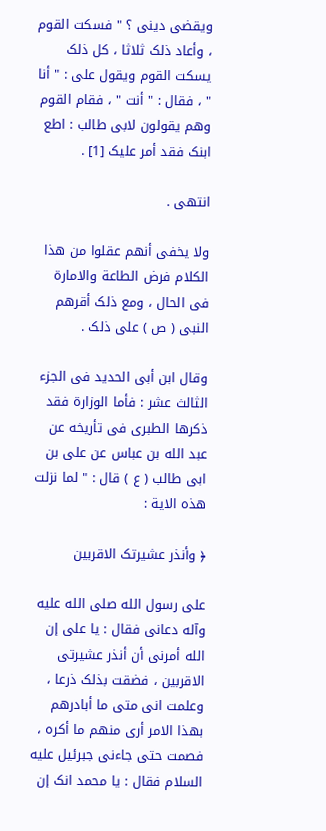ویقضی دینی ؟ " فسکت القوم ، وأعاد ذلک ثلاثا ، کل ذلک یسکت القوم ویقول علی : " أنا " ، فقال : " أنت " ، فقام القوم وهم یقولون لابی طالب : اطع ابنک فقد أمر علیک [1] .

انتهى .

ولا یخفى أنهم عقلوا من هذا الکلام فرض الطاعة والامارة فی الحال ، ومع ذلک أقرهم النبی ( ص ) على ذلک .

وقال ابن أبی الحدید فی الجزء الثالث عشر : فأما الوزارة فقد ذکرها الطبری فی تأریخه عن عبد الله بن عباس عن علی بن ابی طالب ( ع ) قال : " لما نزلت هذه الایة :

﴿ وأنذر عشیرتک الاقربین

على رسول الله صلى الله علیه وآله دعانی فقال : یا علی إن الله أمرنی أن أنذر عشیرتی الاقربین ، فضقت بذلک ذرعا ، وعلمت انی متى ما أبادرهم بهذا الامر أرى منهم ما أکره ، فصمت حتى جاءنی جبرئیل علیه السلام فقال : یا محمد انک إن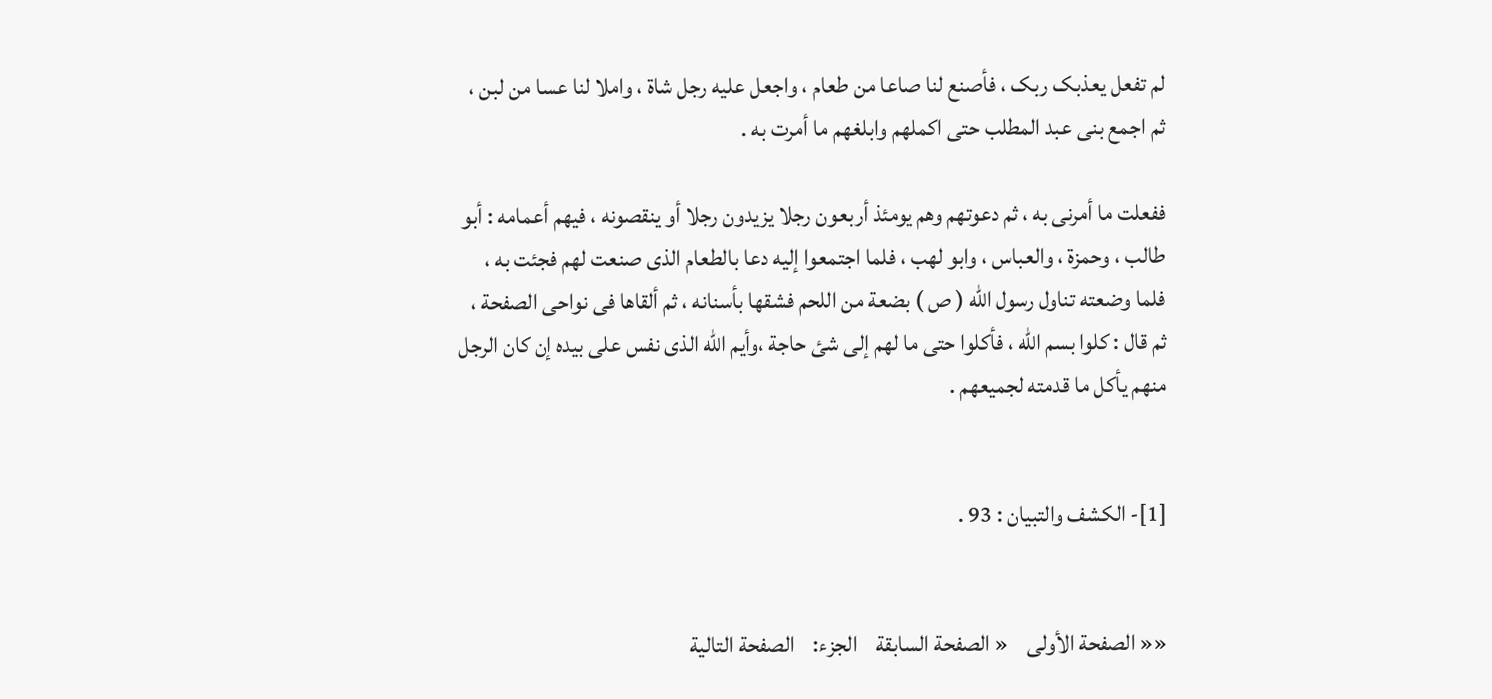لم تفعل یعذبک ربک ، فأصنع لنا صاعا من طعام ، واجعل علیه رجل شاة ، واملا لنا عسا من لبن ، ثم اجمع بنی عبد المطلب حتى اکملهم وابلغهم ما أمرت به .

ففعلت ما أمرنی به ، ثم دعوتهم وهم یومئذ أربعون رجلا یزیدون رجلا أو ینقصونه ، فیهم أعمامه : أبو طالب ، وحمزة ، والعباس ، وابو لهب ، فلما اجتمعوا إلیه دعا بالطعام الذی صنعت لهم فجئت به ، فلما وضعته تناول رسول الله ( ص ) بضعة من اللحم فشقها بأسنانه ، ثم ألقاها فی نواحی الصفحة ، ثم قال : کلوا بسم الله ، فأکلوا حتى ما لهم إلى شئ حاجة ،وأیم الله الذی نفس علی بیده إن کان الرجل منهم یأکل ما قدمته لجمیعهم .


[1]- الکشف والتبیان : 93 .


«« الصفحة الأولی    « الصفحة السابقة    الجزء:    الصفحة التالیة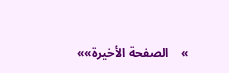»    الصفحة الأخیرة»»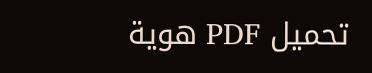تحمیل PDF هویة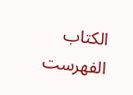الکتاب الفهرست